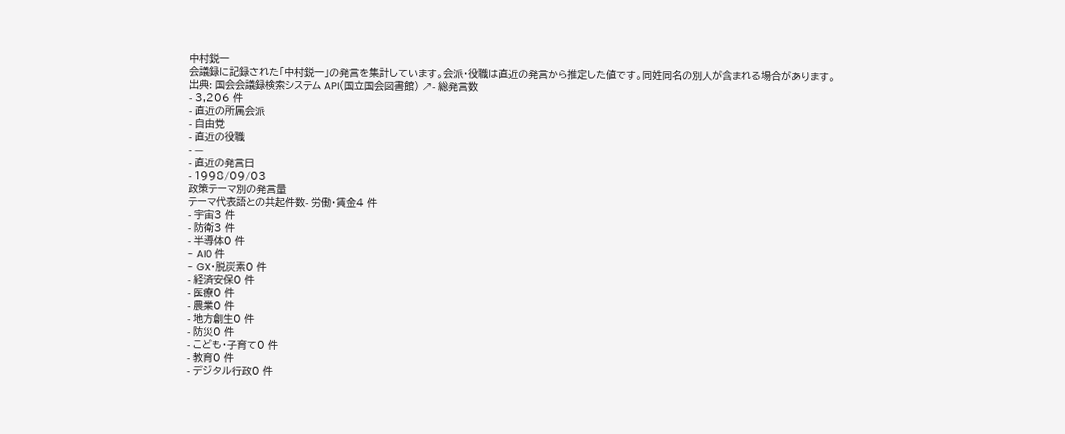中村鋭一
会議録に記録された「中村鋭一」の発言を集計しています。会派・役職は直近の発言から推定した値です。同姓同名の別人が含まれる場合があります。
出典: 国会会議録検索システム API(国立国会図書館) ↗- 総発言数
- 3,206 件
- 直近の所属会派
- 自由党
- 直近の役職
- —
- 直近の発言日
- 1998/09/03
政策テーマ別の発言量
テーマ代表語との共起件数- 労働・賃金4 件
- 宇宙3 件
- 防衛3 件
- 半導体0 件
- AI0 件
- GX・脱炭素0 件
- 経済安保0 件
- 医療0 件
- 農業0 件
- 地方創生0 件
- 防災0 件
- こども・子育て0 件
- 教育0 件
- デジタル行政0 件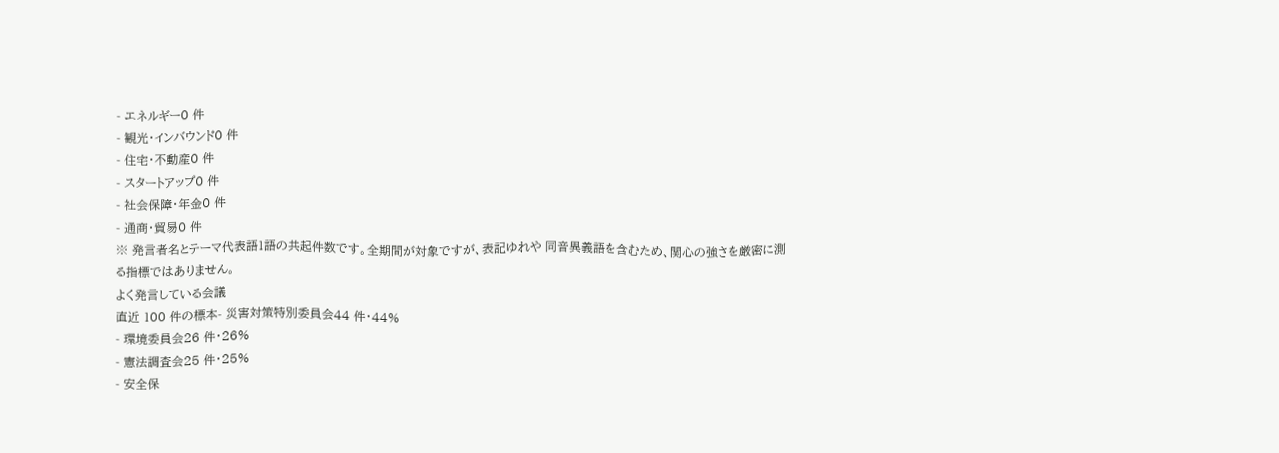- エネルギー0 件
- 観光・インバウンド0 件
- 住宅・不動産0 件
- スタートアップ0 件
- 社会保障・年金0 件
- 通商・貿易0 件
※ 発言者名とテーマ代表語1語の共起件数です。全期間が対象ですが、表記ゆれや 同音異義語を含むため、関心の強さを厳密に測る指標ではありません。
よく発言している会議
直近 100 件の標本- 災害対策特別委員会44 件・44%
- 環境委員会26 件・26%
- 憲法調査会25 件・25%
- 安全保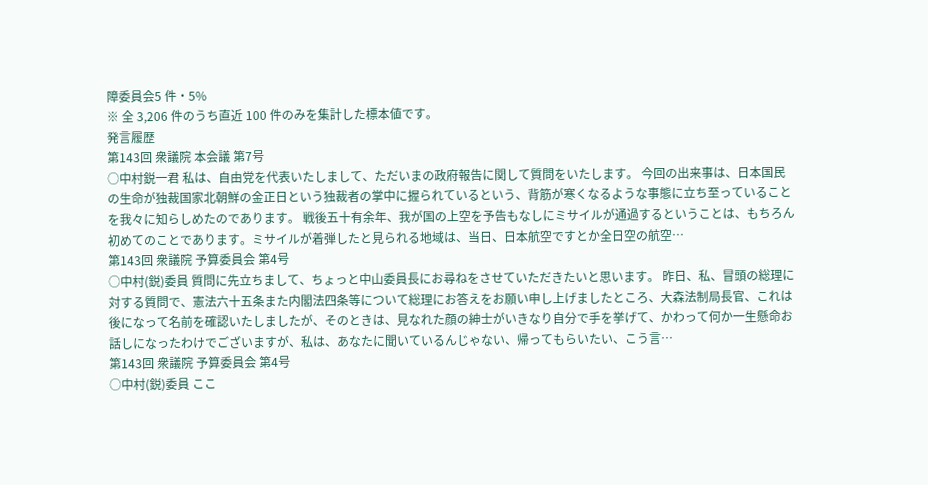障委員会5 件・5%
※ 全 3,206 件のうち直近 100 件のみを集計した標本値です。
発言履歴
第143回 衆議院 本会議 第7号
○中村鋭一君 私は、自由党を代表いたしまして、ただいまの政府報告に関して質問をいたします。 今回の出来事は、日本国民の生命が独裁国家北朝鮮の金正日という独裁者の掌中に握られているという、背筋が寒くなるような事態に立ち至っていることを我々に知らしめたのであります。 戦後五十有余年、我が国の上空を予告もなしにミサイルが通過するということは、もちろん初めてのことであります。ミサイルが着弾したと見られる地域は、当日、日本航空ですとか全日空の航空…
第143回 衆議院 予算委員会 第4号
○中村(鋭)委員 質問に先立ちまして、ちょっと中山委員長にお尋ねをさせていただきたいと思います。 昨日、私、冒頭の総理に対する質問で、憲法六十五条また内閣法四条等について総理にお答えをお願い申し上げましたところ、大森法制局長官、これは後になって名前を確認いたしましたが、そのときは、見なれた顔の紳士がいきなり自分で手を挙げて、かわって何か一生懸命お話しになったわけでございますが、私は、あなたに聞いているんじゃない、帰ってもらいたい、こう言…
第143回 衆議院 予算委員会 第4号
○中村(鋭)委員 ここ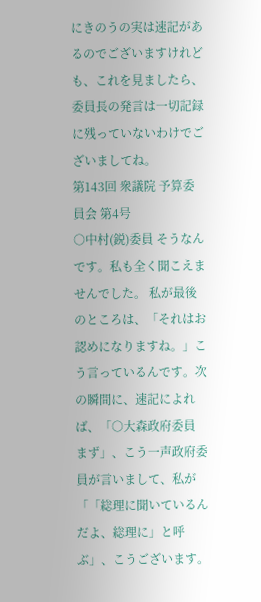にきのうの実は速記があるのでございますけれども、これを見ましたら、委員長の発言は一切記録に残っていないわけでございましてね。
第143回 衆議院 予算委員会 第4号
○中村(鋭)委員 そうなんです。私も全く聞こえませんでした。 私が最後のところは、「それはお認めになりますね。」こう言っているんです。次の瞬間に、速記によれば、「○大森政府委員 まず」、こう一声政府委員が言いまして、私が「「総理に聞いているんだよ、総理に」と呼ぶ」、こうございます。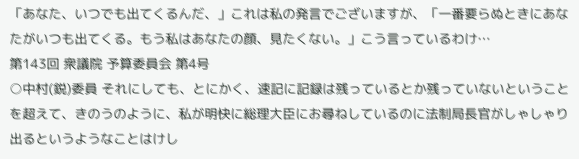「あなた、いつでも出てくるんだ、」これは私の発言でございますが、「一番要らぬときにあなたがいつも出てくる。もう私はあなたの顔、見たくない。」こう言っているわけ…
第143回 衆議院 予算委員会 第4号
○中村(鋭)委員 それにしても、とにかく、速記に記録は残っているとか残っていないということを超えて、きのうのように、私が明快に総理大臣にお尋ねしているのに法制局長官がしゃしゃり出るというようなことはけし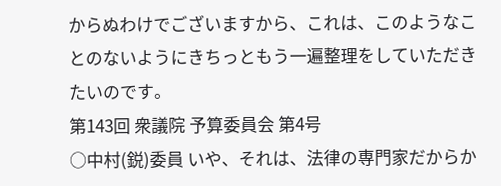からぬわけでございますから、これは、このようなことのないようにきちっともう一遍整理をしていただきたいのです。
第143回 衆議院 予算委員会 第4号
○中村(鋭)委員 いや、それは、法律の専門家だからか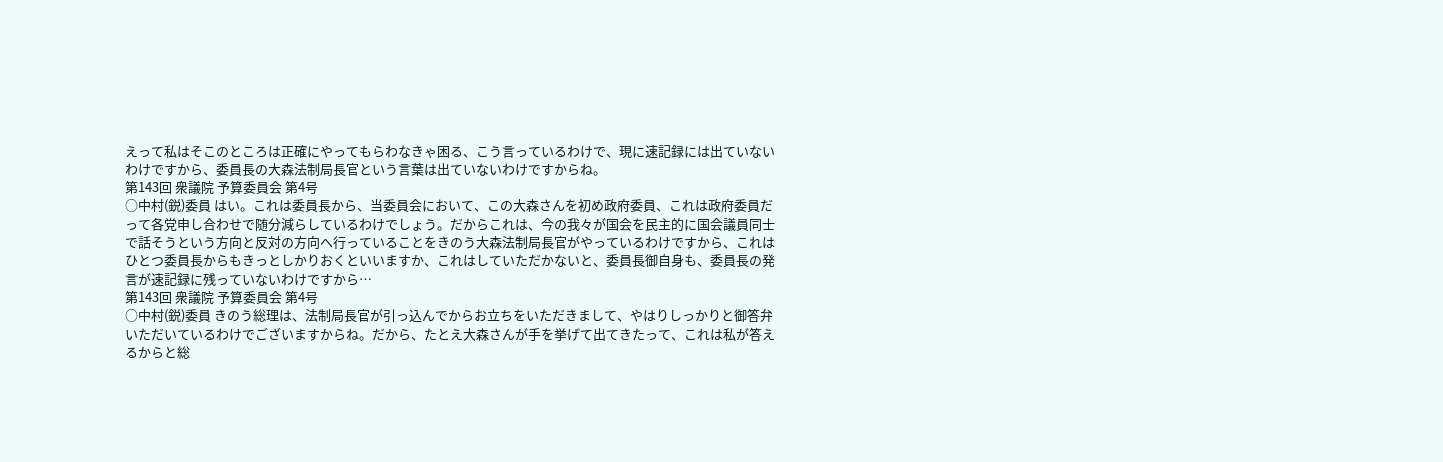えって私はそこのところは正確にやってもらわなきゃ困る、こう言っているわけで、現に速記録には出ていないわけですから、委員長の大森法制局長官という言葉は出ていないわけですからね。
第143回 衆議院 予算委員会 第4号
○中村(鋭)委員 はい。これは委員長から、当委員会において、この大森さんを初め政府委員、これは政府委員だって各党申し合わせで随分減らしているわけでしょう。だからこれは、今の我々が国会を民主的に国会議員同士で話そうという方向と反対の方向へ行っていることをきのう大森法制局長官がやっているわけですから、これはひとつ委員長からもきっとしかりおくといいますか、これはしていただかないと、委員長御自身も、委員長の発言が速記録に残っていないわけですから…
第143回 衆議院 予算委員会 第4号
○中村(鋭)委員 きのう総理は、法制局長官が引っ込んでからお立ちをいただきまして、やはりしっかりと御答弁いただいているわけでございますからね。だから、たとえ大森さんが手を挙げて出てきたって、これは私が答えるからと総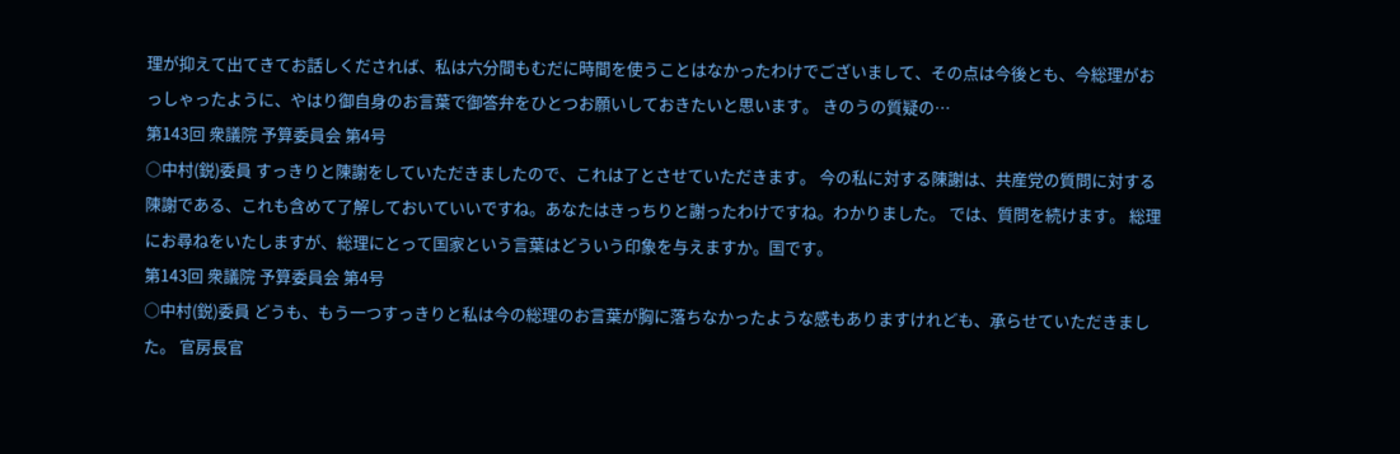理が抑えて出てきてお話しくだされば、私は六分間もむだに時間を使うことはなかったわけでございまして、その点は今後とも、今総理がおっしゃったように、やはり御自身のお言葉で御答弁をひとつお願いしておきたいと思います。 きのうの質疑の…
第143回 衆議院 予算委員会 第4号
○中村(鋭)委員 すっきりと陳謝をしていただきましたので、これは了とさせていただきます。 今の私に対する陳謝は、共産党の質問に対する陳謝である、これも含めて了解しておいていいですね。あなたはきっちりと謝ったわけですね。わかりました。 では、質問を続けます。 総理にお尋ねをいたしますが、総理にとって国家という言葉はどういう印象を与えますか。国です。
第143回 衆議院 予算委員会 第4号
○中村(鋭)委員 どうも、もう一つすっきりと私は今の総理のお言葉が胸に落ちなかったような感もありますけれども、承らせていただきました。 官房長官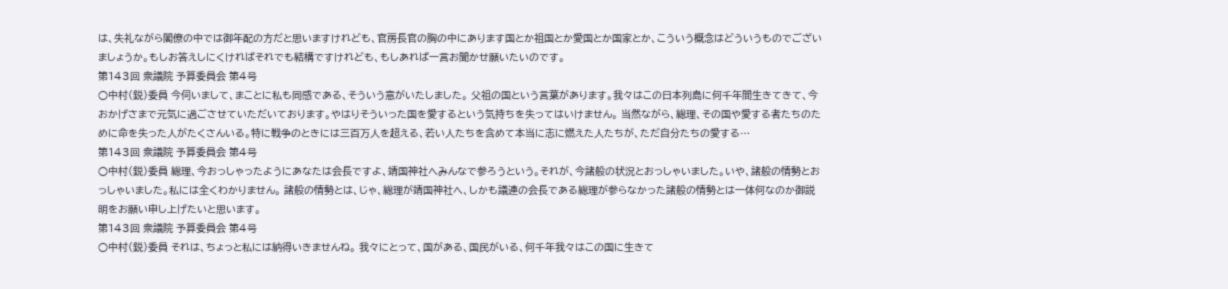は、失礼ながら閣僚の中では御年配の方だと思いますけれども、官房長官の胸の中にあります国とか祖国とか愛国とか国家とか、こういう概念はどういうものでございましょうか。もしお答えしにくければそれでも結構ですけれども、もしあれば一言お聞かせ願いたいのです。
第143回 衆議院 予算委員会 第4号
○中村(鋭)委員 今伺いまして、まことに私も同感である、そういう意がいたしました。 父祖の国という言葉があります。我々はこの日本列島に何千年間生きてきて、今おかげさまで元気に過ごさせていただいております。やはりそういった国を愛するという気持ちを失ってはいけません。 当然ながら、総理、その国や愛する者たちのために命を失った人がたくさんいる。特に戦争のときには三百万人を超える、若い人たちを含めて本当に志に燃えた人たちが、ただ自分たちの愛する…
第143回 衆議院 予算委員会 第4号
○中村(鋭)委員 総理、今おっしゃったようにあなたは会長ですよ、靖国神社へみんなで参ろうという。それが、今諸般の状況とおっしゃいました。いや、諸般の情勢とおっしゃいました。私には全くわかりません。 諸般の情勢とは、じゃ、総理が靖国神社へ、しかも議連の会長である総理が参らなかった諸般の情勢とは一体何なのか御説明をお願い申し上げたいと思います。
第143回 衆議院 予算委員会 第4号
○中村(鋭)委員 それは、ちょっと私には納得いきませんね。 我々にとって、国がある、国民がいる、何千年我々はこの国に生きて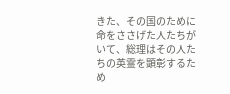きた、その国のために命をささげた人たちがいて、総理はその人たちの英霊を顕彰するため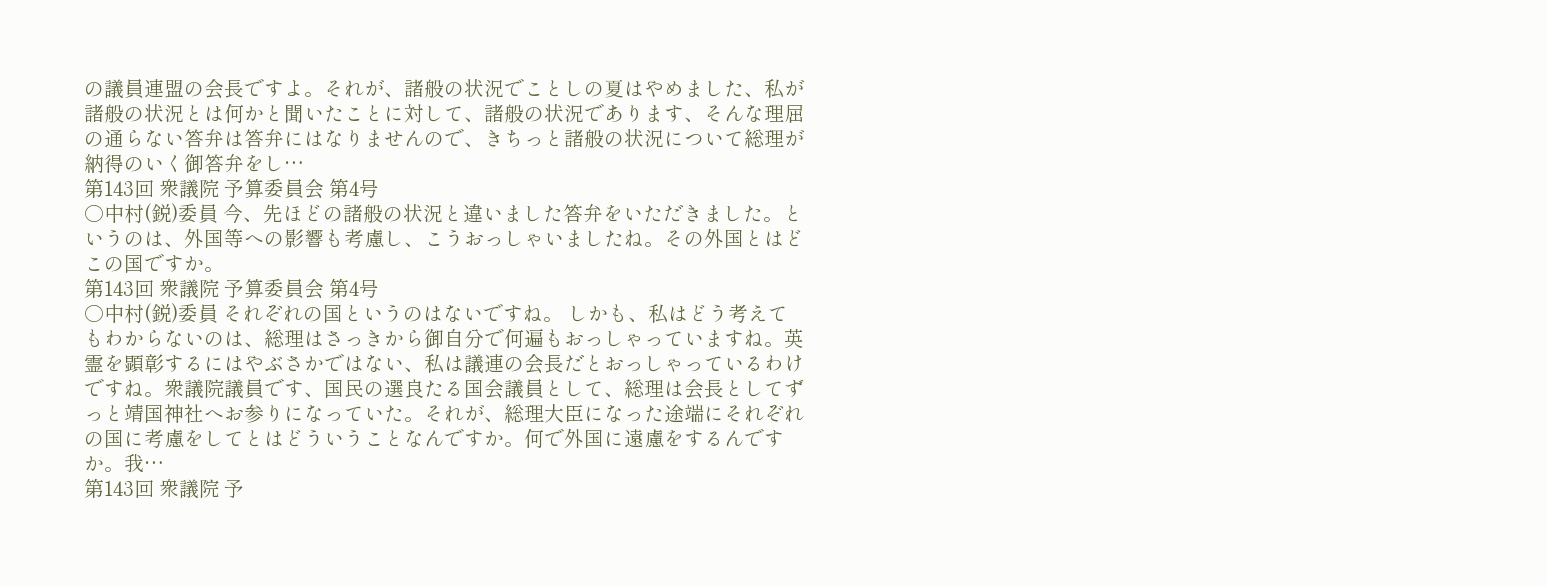の議員連盟の会長ですよ。それが、諸般の状況でことしの夏はやめました、私が諸般の状況とは何かと聞いたことに対して、諸般の状況であります、そんな理屈の通らない答弁は答弁にはなりませんので、きちっと諸般の状況について総理が納得のいく御答弁をし…
第143回 衆議院 予算委員会 第4号
○中村(鋭)委員 今、先ほどの諸般の状況と違いました答弁をいただきました。というのは、外国等への影響も考慮し、こうおっしゃいましたね。その外国とはどこの国ですか。
第143回 衆議院 予算委員会 第4号
○中村(鋭)委員 それぞれの国というのはないですね。 しかも、私はどう考えてもわからないのは、総理はさっきから御自分で何遍もおっしゃっていますね。英霊を顕彰するにはやぶさかではない、私は議連の会長だとおっしゃっているわけですね。衆議院議員です、国民の選良たる国会議員として、総理は会長としてずっと靖国神社へお参りになっていた。それが、総理大臣になった途端にそれぞれの国に考慮をしてとはどういうことなんですか。何で外国に遠慮をするんですか。我…
第143回 衆議院 予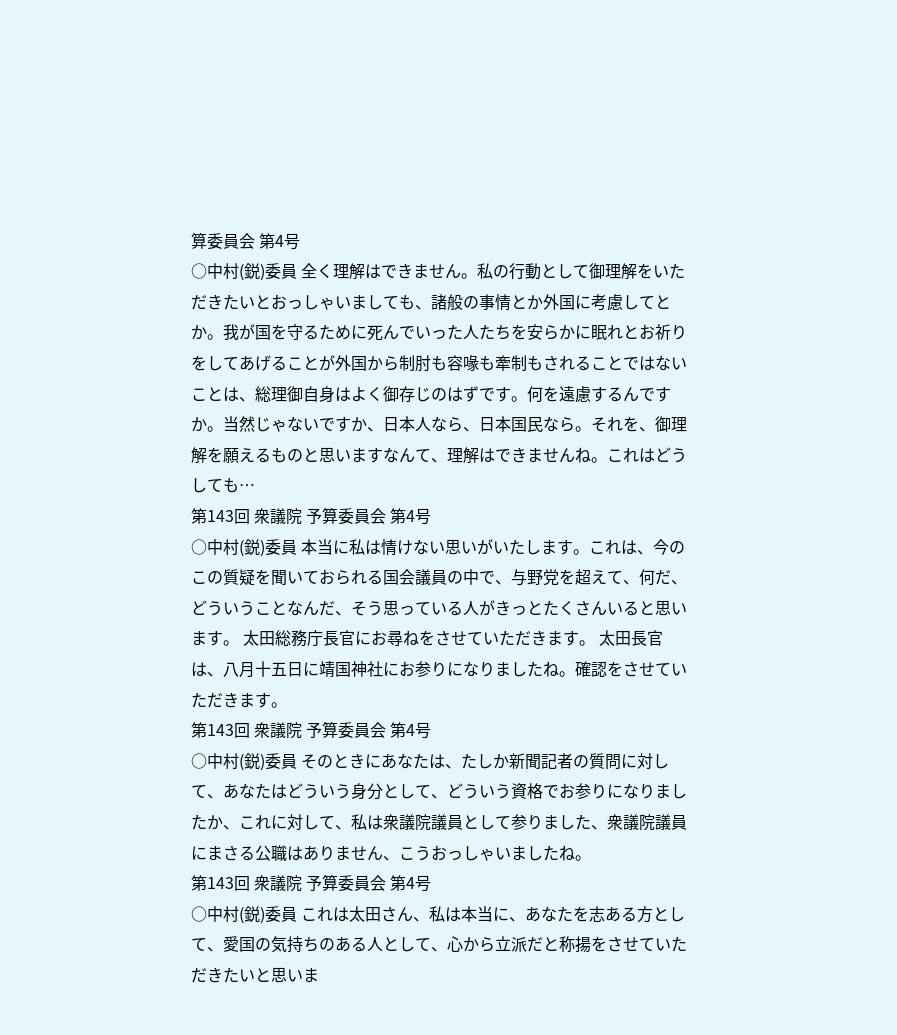算委員会 第4号
○中村(鋭)委員 全く理解はできません。私の行動として御理解をいただきたいとおっしゃいましても、諸般の事情とか外国に考慮してとか。我が国を守るために死んでいった人たちを安らかに眠れとお祈りをしてあげることが外国から制肘も容喙も牽制もされることではないことは、総理御自身はよく御存じのはずです。何を遠慮するんですか。当然じゃないですか、日本人なら、日本国民なら。それを、御理解を願えるものと思いますなんて、理解はできませんね。これはどうしても…
第143回 衆議院 予算委員会 第4号
○中村(鋭)委員 本当に私は情けない思いがいたします。これは、今のこの質疑を聞いておられる国会議員の中で、与野党を超えて、何だ、どういうことなんだ、そう思っている人がきっとたくさんいると思います。 太田総務庁長官にお尋ねをさせていただきます。 太田長官は、八月十五日に靖国神社にお参りになりましたね。確認をさせていただきます。
第143回 衆議院 予算委員会 第4号
○中村(鋭)委員 そのときにあなたは、たしか新聞記者の質問に対して、あなたはどういう身分として、どういう資格でお参りになりましたか、これに対して、私は衆議院議員として参りました、衆議院議員にまさる公職はありません、こうおっしゃいましたね。
第143回 衆議院 予算委員会 第4号
○中村(鋭)委員 これは太田さん、私は本当に、あなたを志ある方として、愛国の気持ちのある人として、心から立派だと称揚をさせていただきたいと思いま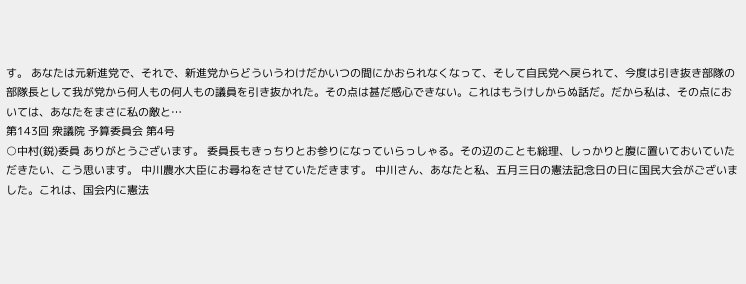す。 あなたは元新進党で、それで、新進党からどういうわけだかいつの間にかおられなくなって、そして自民党へ戻られて、今度は引き抜き部隊の部隊長として我が党から何人もの何人もの議員を引き抜かれた。その点は甚だ感心できない。これはもうけしからぬ話だ。だから私は、その点においては、あなたをまさに私の敵と…
第143回 衆議院 予算委員会 第4号
○中村(鋭)委員 ありがとうございます。 委員長もきっちりとお参りになっていらっしゃる。その辺のことも総理、しっかりと腹に置いておいていただきたい、こう思います。 中川農水大臣にお尋ねをさせていただきます。 中川さん、あなたと私、五月三日の憲法記念日の日に国民大会がございました。これは、国会内に憲法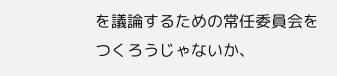を議論するための常任委員会をつくろうじゃないか、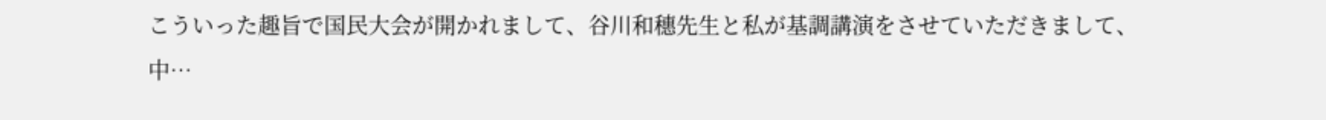こういった趣旨で国民大会が開かれまして、谷川和穗先生と私が基調講演をさせていただきまして、中…